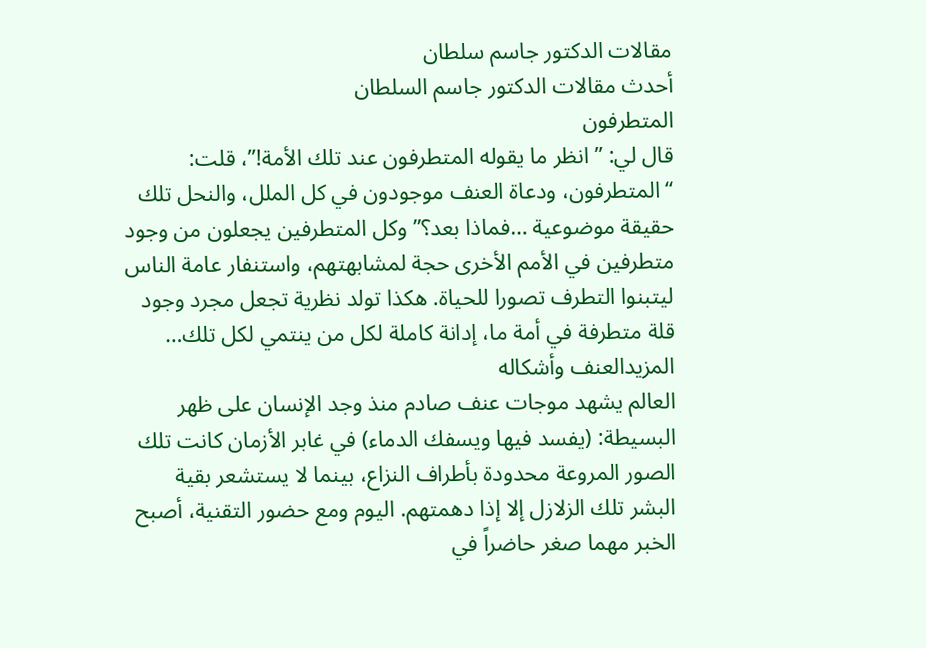مقالات الدكتور جاسم سلطان
أحدث مقالات الدكتور جاسم السلطان
المتطرفون
قال لي: ” انظر ما يقوله المتطرفون عند تلك الأمة!”، قلت: “المتطرفون، ودعاة العنف موجودون في كل الملل، والنحل تلك حقيقة موضوعية …فماذا بعد؟” وكل المتطرفين يجعلون من وجود متطرفين في الأمم الأخرى حجة لمشابهتهم، واستنفار عامة الناس ليتبنوا التطرف تصورا للحياة. هكذا تولد نظرية تجعل مجرد وجود قلة متطرفة في أمة ما، إدانة كاملة لكل من ينتمي لكل تلك…
المزيدالعنف وأشكاله
العالم يشهد موجات عنف صادم منذ وجد الإنسان على ظهر البسيطة: (يفسد فيها ويسفك الدماء) في غابر الأزمان كانت تلك الصور المروعة محدودة بأطراف النزاع، بينما لا يستشعر بقية البشر تلك الزلازل إلا إذا دهمتهم. اليوم ومع حضور التقنية، أصبح الخبر مهما صغر حاضراً في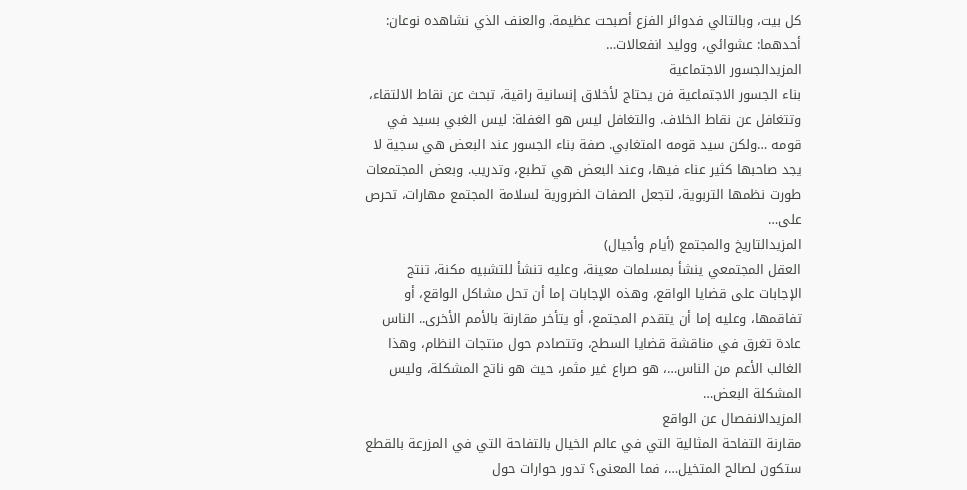كل بيت، وبالتالي فدوائر الفزع أصبحت عظيمة. والعنف الذي نشاهده نوعان: أحدهما: عشوائي، ووليد انفعالات…
المزيدالجسور الاجتماعية
بناء الجسور الاجتماعية فن يحتاج لأخلاق إنسانية راقية، تبحث عن نقاط الالتقاء، وتتغافل عن نقاط الخلاف. والتغافل ليس هو الغفلة: ليس الغبي بسيد في قومه …ولكن سيد قومه المتغابي. صفة بناء الجسور عند البعض هي سجية لا يجد صاحبها كثير عناء فيها، وعند البعض هي تطبع، وتدريب. وبعض المجتمعات طورت نظمها التربوية، لتجعل الصفات الضرورية لسلامة المجتمع مهارات، تحرص على…
المزيدالتاريخ والمجتمع (أيام وأجيال)
العقل المجتمعي ينشأ بمسلمات معينة، وعليه تنشأ للتشبيه مكنة، تنتج الإجابات على قضايا الواقع، وهذه الإجابات إما أن تحل مشاكل الواقع، أو تفاقمها، وعليه إما أن يتقدم المجتمع، أو يتأخر مقارنة بالأمم الأخرى.. الناس عادة تغرق في مناقشة قضايا السطح، وتتصادم حول منتجات النظام، وهذا الغالب الأعم من الناس…، هو صراع غير مثمر، حيث هو ناتج المشكلة، وليس المشكلة البعض…
المزيدالانفصال عن الواقع
مقارنة التفاحة المثالية التي في عالم الخيال بالتفاحة التي في المزرعة بالقطع ستكون لصالح المتخيل…، فما المعنى؟ تدور حوارات حول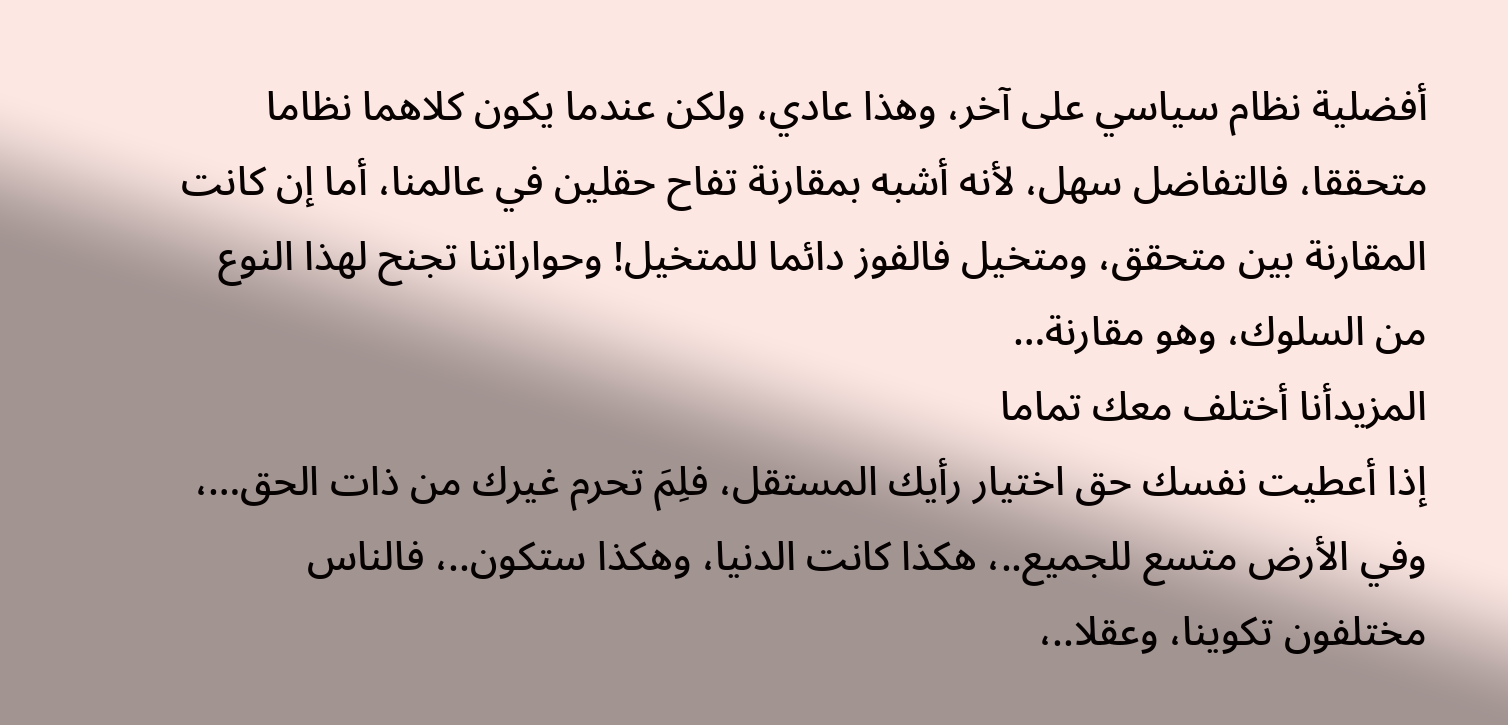أفضلية نظام سياسي على آخر، وهذا عادي، ولكن عندما يكون كلاهما نظاما متحققا، فالتفاضل سهل، لأنه أشبه بمقارنة تفاح حقلين في عالمنا، أما إن كانت المقارنة بين متحقق، ومتخيل فالفوز دائما للمتخيل! وحواراتنا تجنح لهذا النوع من السلوك، وهو مقارنة…
المزيدأنا أختلف معك تماما
إذا أعطيت نفسك حق اختيار رأيك المستقل، فلِمَ تحرم غيرك من ذات الحق…، وفي الأرض متسع للجميع..، هكذا كانت الدنيا، وهكذا ستكون..، فالناس مختلفون تكوينا، وعقلا..،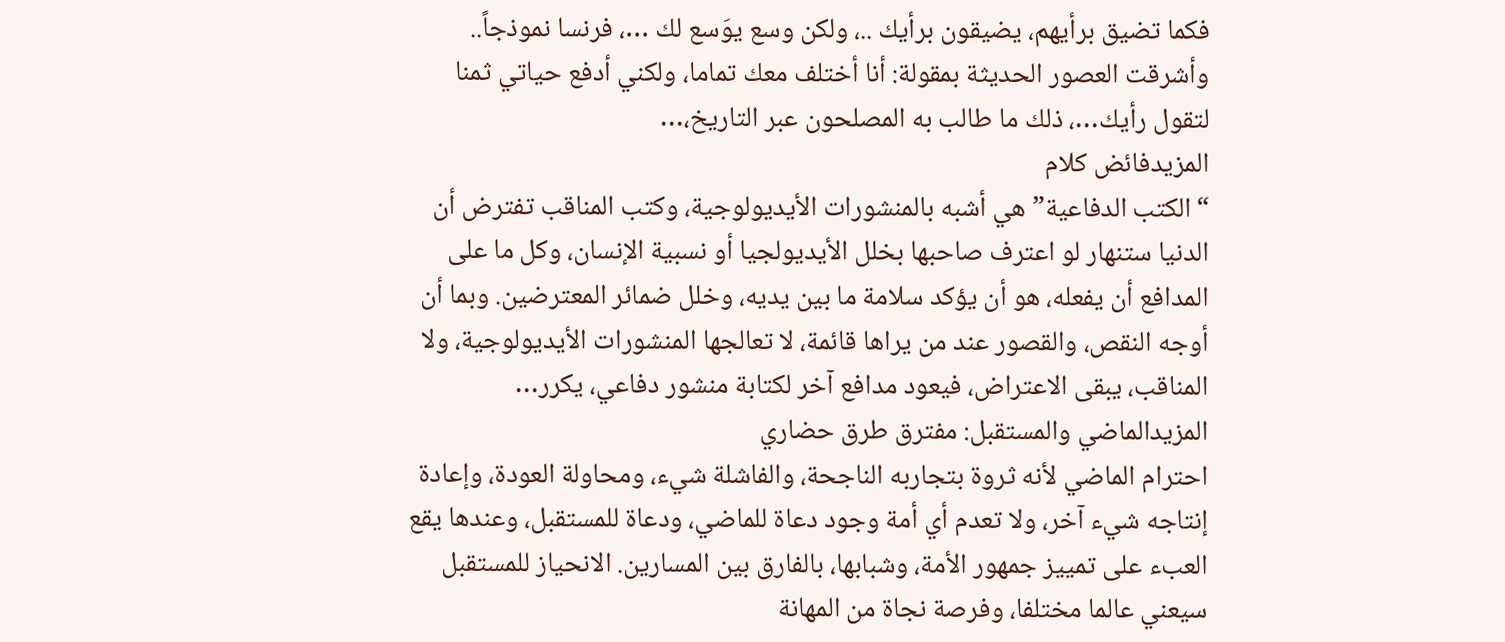فكما تضيق برأيهم، يضيقون برأيك ..، ولكن وسع يوَسع لك …، فرنسا نموذجاً.. وأشرقت العصور الحديثة بمقولة: أنا أختلف معك تماما، ولكني أدفع حياتي ثمنا لتقول رأيك…، ذلك ما طالب به المصلحون عبر التاريخ،…
المزيدفائض كلام
“الكتب الدفاعية” هي أشبه بالمنشورات الأيديولوجية، وكتب المناقب تفترض أن الدنيا ستنهار لو اعترف صاحبها بخلل الأيديولجيا أو نسبية الإنسان، وكل ما على المدافع أن يفعله، هو أن يؤكد سلامة ما بين يديه، وخلل ضمائر المعترضين. وبما أن أوجه النقص، والقصور عند من يراها قائمة، لا تعالجها المنشورات الأيديولوجية، ولا المناقب، يبقى الاعتراض، فيعود مدافع آخر لكتابة منشور دفاعي، يكرر…
المزيدالماضي والمستقبل: مفترق طرق حضاري
احترام الماضي لأنه ثروة بتجاربه الناجحة، والفاشلة شيء، ومحاولة العودة، وإعادة إنتاجه شيء آخر، ولا تعدم أي أمة وجود دعاة للماضي، ودعاة للمستقبل، وعندها يقع العبء على تمييز جمهور الأمة، وشبابها، بالفارق بين المسارين. الانحياز للمستقبل سيعني عالما مختلفا، وفرصة نجاة من المهانة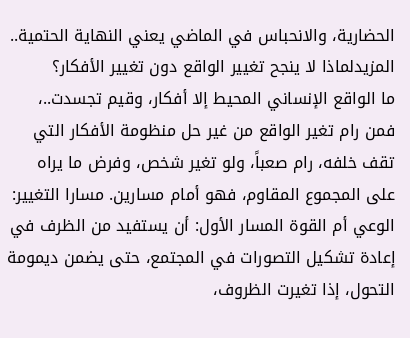الحضارية، والانحباس في الماضي يعني النهاية الحتمية..
المزيدلماذا لا ينجح تغيير الواقع دون تغيير الأفكار؟
ما الواقع الإنساني المحيط إلا أفكار، وقيم تجسدت..، فمن رام تغير الواقع من غير حل منظومة الأفكار التي تقف خلفه، رام صعباً، ولو تغير شخص، وفرض ما يراه على المجموع المقاوم، فهو أمام مسارين. مسارا التغيير: الوعي أم القوة المسار الأول: أن يستفيد من الظرف في إعادة تشكيل التصورات في المجتمع، حتى يضمن ديمومة التحول، إذا تغيرت الظروف،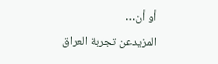أو أن…
المزيدعن تجربة العراق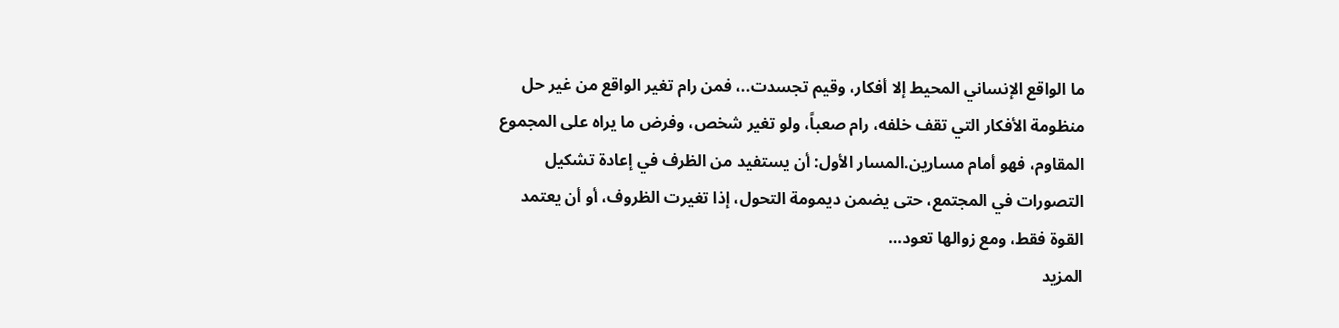ما الواقع الإنساني المحيط إلا أفكار، وقيم تجسدت..، فمن رام تغير الواقع من غير حل منظومة الأفكار التي تقف خلفه، رام صعباً، ولو تغير شخص، وفرض ما يراه على المجموع المقاوم، فهو أمام مسارين.المسار الأول: أن يستفيد من الظرف في إعادة تشكيل التصورات في المجتمع، حتى يضمن ديمومة التحول، إذا تغيرت الظروف، أو أن يعتمد القوة فقط، ومع زوالها تعود…
المزيد